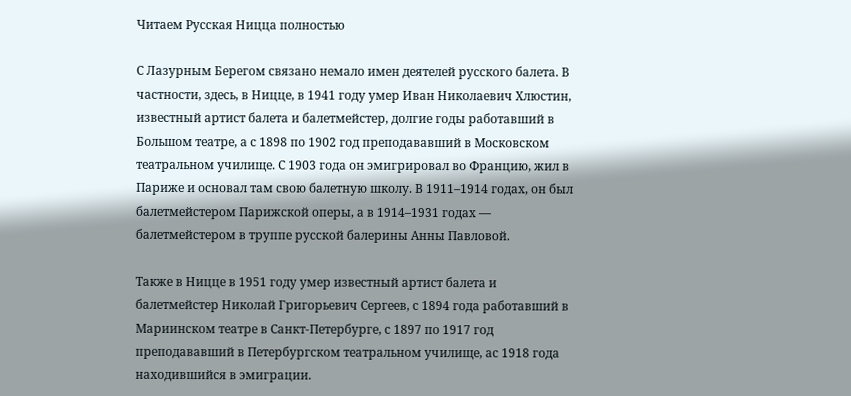Читаем Русская Ницца полностью

С Лазурным Берегом связано немало имен деятелей русского балета. В частности, здесь, в Ницце, в 1941 году умер Иван Николаевич Хлюстин, известный артист балета и балетмейстер, долгие годы работавший в Большом театре, а с 1898 по 1902 год преподававший в Московском театральном училище. С 1903 года он эмигрировал во Францию, жил в Париже и основал там свою балетную школу. В 1911–1914 годах, он был балетмейстером Парижской оперы, а в 1914–1931 годах — балетмейстером в труппе русской балерины Анны Павловой.

Также в Ницце в 1951 году умер известный артист балета и балетмейстер Николай Григорьевич Сергеев, с 1894 года работавший в Мариинском театре в Санкт-Петербурге, с 1897 по 1917 год преподававший в Петербургском театральном училище, ас 1918 года находившийся в эмиграции.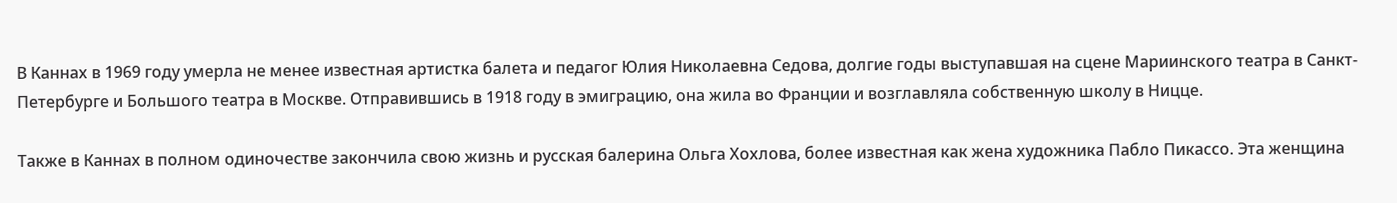В Каннах в 1969 году умерла не менее известная артистка балета и педагог Юлия Николаевна Седова, долгие годы выступавшая на сцене Мариинского театра в Санкт-Петербурге и Большого театра в Москве. Отправившись в 1918 году в эмиграцию, она жила во Франции и возглавляла собственную школу в Ницце.

Также в Каннах в полном одиночестве закончила свою жизнь и русская балерина Ольга Хохлова, более известная как жена художника Пабло Пикассо. Эта женщина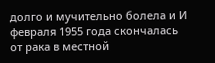долго и мучительно болела и И февраля 1955 года скончалась от рака в местной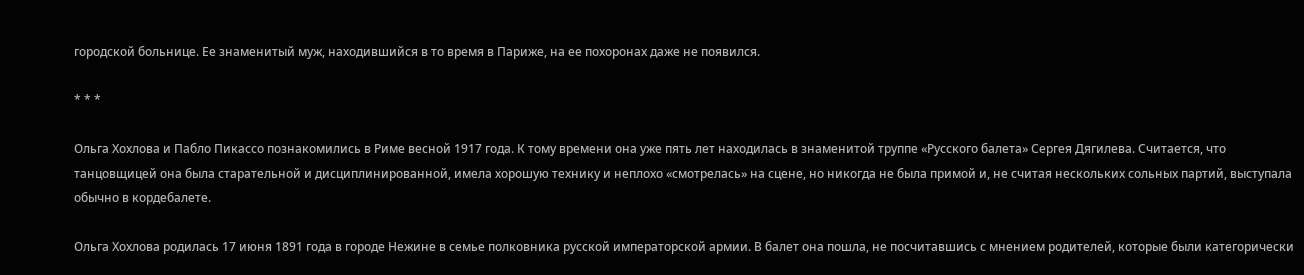городской больнице. Ее знаменитый муж, находившийся в то время в Париже, на ее похоронах даже не появился.

* * *

Ольга Хохлова и Пабло Пикассо познакомились в Риме весной 1917 года. К тому времени она уже пять лет находилась в знаменитой труппе «Русского балета» Сергея Дягилева. Считается, что танцовщицей она была старательной и дисциплинированной, имела хорошую технику и неплохо «смотрелась» на сцене, но никогда не была примой и, не считая нескольких сольных партий, выступала обычно в кордебалете.

Ольга Хохлова родилась 17 июня 1891 года в городе Нежине в семье полковника русской императорской армии. В балет она пошла, не посчитавшись с мнением родителей, которые были категорически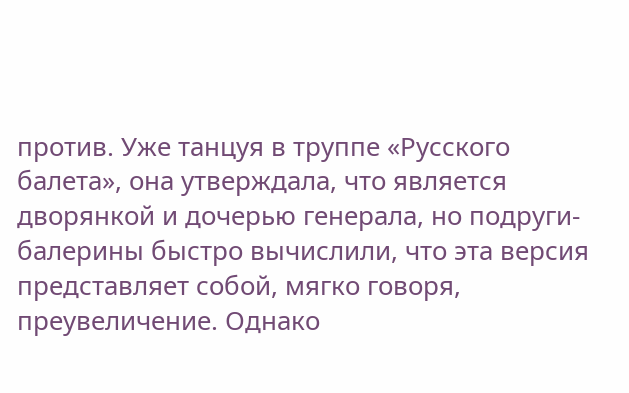против. Уже танцуя в труппе «Русского балета», она утверждала, что является дворянкой и дочерью генерала, но подруги-балерины быстро вычислили, что эта версия представляет собой, мягко говоря, преувеличение. Однако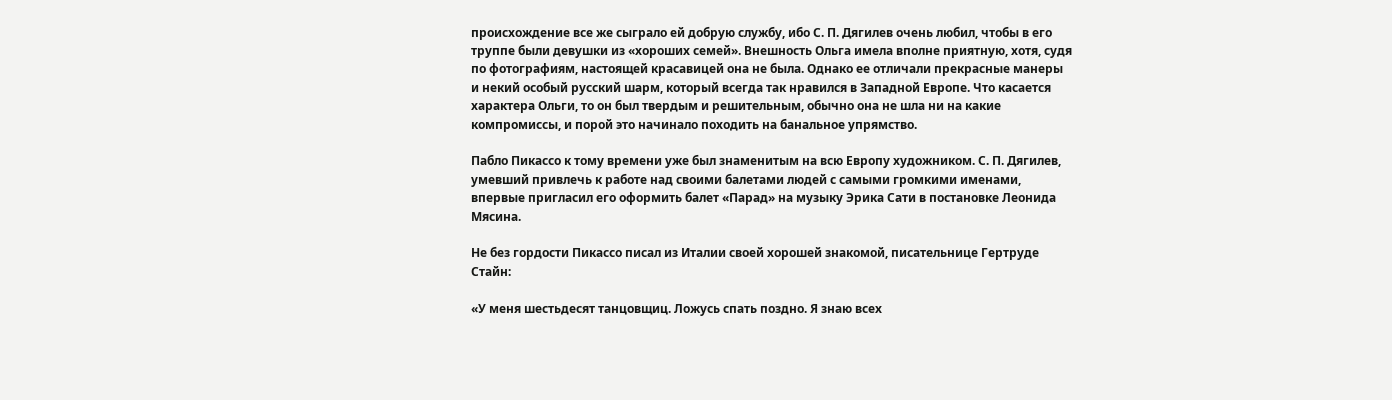происхождение все же сыграло ей добрую службу, ибо С. П. Дягилев очень любил, чтобы в его труппе были девушки из «хороших семей». Внешность Ольга имела вполне приятную, хотя, судя по фотографиям, настоящей красавицей она не была. Однако ее отличали прекрасные манеры и некий особый русский шарм, который всегда так нравился в Западной Европе. Что касается характера Ольги, то он был твердым и решительным, обычно она не шла ни на какие компромиссы, и порой это начинало походить на банальное упрямство.

Пабло Пикассо к тому времени уже был знаменитым на всю Европу художником. С. П. Дягилев, умевший привлечь к работе над своими балетами людей с самыми громкими именами, впервые пригласил его оформить балет «Парад» на музыку Эрика Сати в постановке Леонида Мясина.

Не без гордости Пикассо писал из Италии своей хорошей знакомой, писательнице Гертруде Стайн:

«У меня шестьдесят танцовщиц. Ложусь спать поздно. Я знаю всех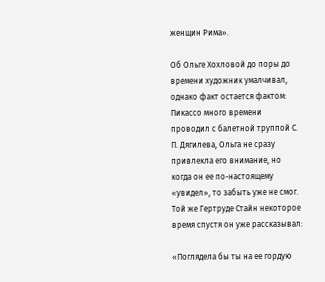женщин Рима».

Об Ольге Хохловой до поры до времени художник умалчивал, однако факт остается фактом: Пикассо много времени проводил с балетной труппой С. П. Дягилева, Ольга не сразу привлекла его внимание, но когда он ее по-настоящему «увидел», то забыть уже не смог. Той же Гертруде Стайн некоторое время спустя он уже рассказывал:

«Поглядела бы ты на ее гордую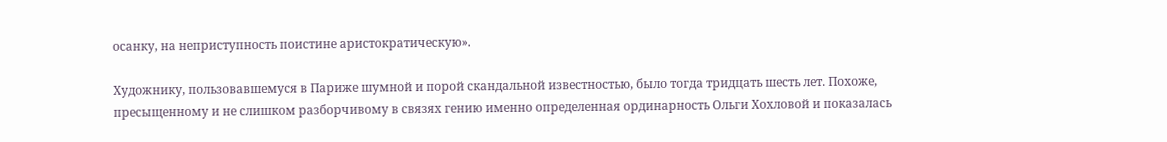осанку, на неприступность поистине аристократическую».

Художнику, пользовавшемуся в Париже шумной и порой скандальной известностью, было тогда тридцать шесть лет. Похоже, пресыщенному и не слишком разборчивому в связях гению именно определенная ординарность Ольги Хохловой и показалась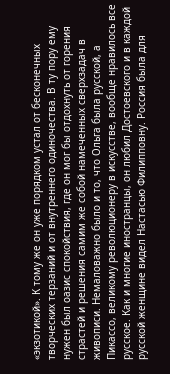«экзотикой». К тому же он уже порядком устал от бесконечных творческих терзаний и от внутреннего одиночества. В ту пору ему нужен был оазис спокойствия, где он мог бы отдохнуть от горения страстей и решения самим же собой намеченных сверхзадач в живописи. Немаловажно было и то, что Ольга была русской, а Пикассо, великому революционеру в искусстве, вообще нравилось все русское. Как и многие иностранцы, он любил Достоевского и в каждой русской женщине видел Настасью Филипповну. Россия была для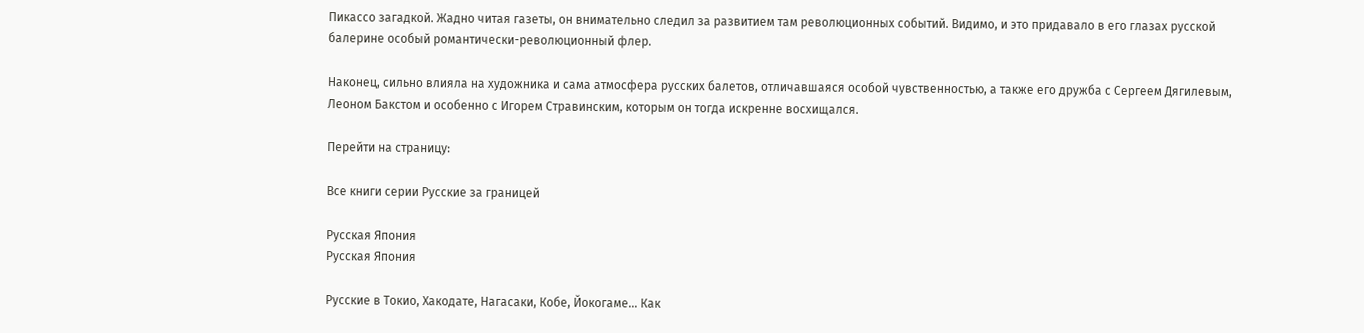Пикассо загадкой. Жадно читая газеты, он внимательно следил за развитием там революционных событий. Видимо, и это придавало в его глазах русской балерине особый романтически-революционный флер.

Наконец, сильно влияла на художника и сама атмосфера русских балетов, отличавшаяся особой чувственностью, а также его дружба с Сергеем Дягилевым, Леоном Бакстом и особенно с Игорем Стравинским, которым он тогда искренне восхищался.

Перейти на страницу:

Все книги серии Русские за границей

Русская Япония
Русская Япония

Русские в Токио, Хакодате, Нагасаки, Кобе, Йокогаме… Как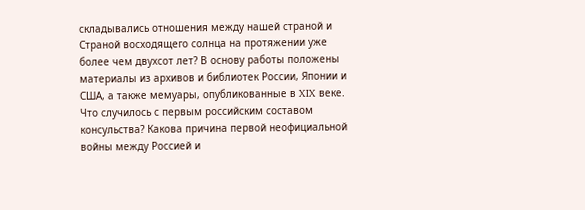складывались отношения между нашей страной и Страной восходящего солнца на протяжении уже более чем двухсот лет? В основу работы положены материалы из архивов и библиотек России, Японии и США, а также мемуары, опубликованные в XIX веке. Что случилось с первым российским составом консульства? Какова причина первой неофициальной войны между Россией и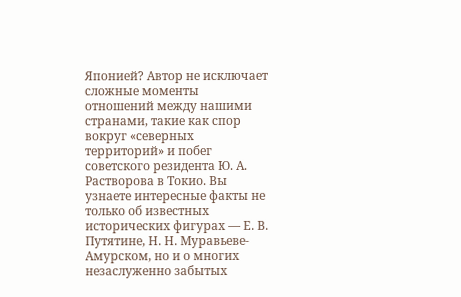Японией? Автор не исключает сложные моменты отношений между нашими странами, такие как спор вокруг «северных территорий» и побег советского резидента Ю. А. Растворова в Токио. Вы узнаете интересные факты не только об известных исторических фигурах — Е. В. Путятине, Н. Н. Муравьеве-Амурском, но и о многих незаслуженно забытых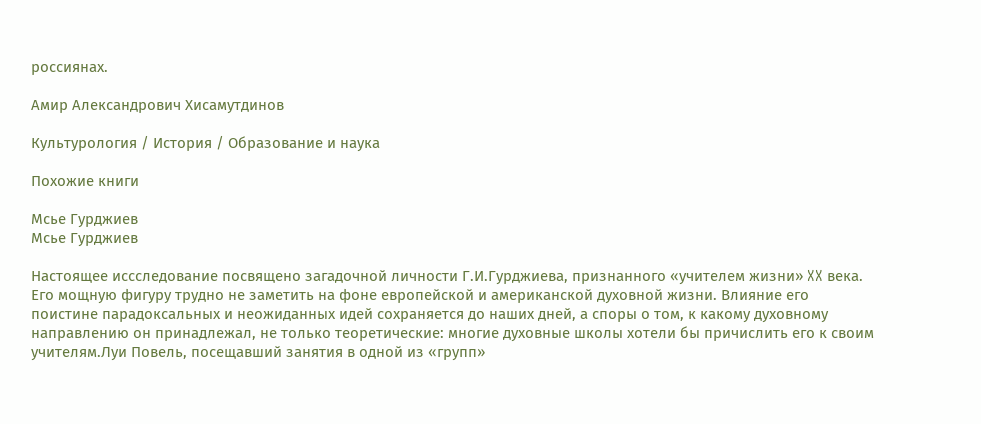россиянах.

Амир Александрович Хисамутдинов

Культурология / История / Образование и наука

Похожие книги

Мсье Гурджиев
Мсье Гурджиев

Настоящее иссследование посвящено загадочной личности Г.И.Гурджиева, признанного «учителем жизни» XX века. Его мощную фигуру трудно не заметить на фоне европейской и американской духовной жизни. Влияние его поистине парадоксальных и неожиданных идей сохраняется до наших дней, а споры о том, к какому духовному направлению он принадлежал, не только теоретические: многие духовные школы хотели бы причислить его к своим учителям.Луи Повель, посещавший занятия в одной из «групп»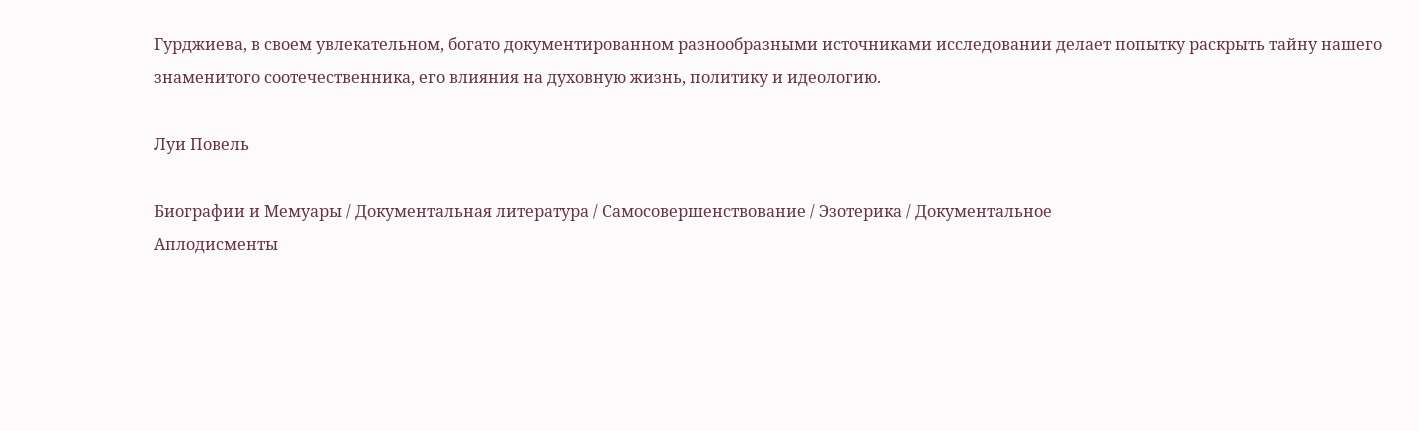Гурджиева, в своем увлекательном, богато документированном разнообразными источниками исследовании делает попытку раскрыть тайну нашего знаменитого соотечественника, его влияния на духовную жизнь, политику и идеологию.

Луи Повель

Биографии и Мемуары / Документальная литература / Самосовершенствование / Эзотерика / Документальное
Аплодисменты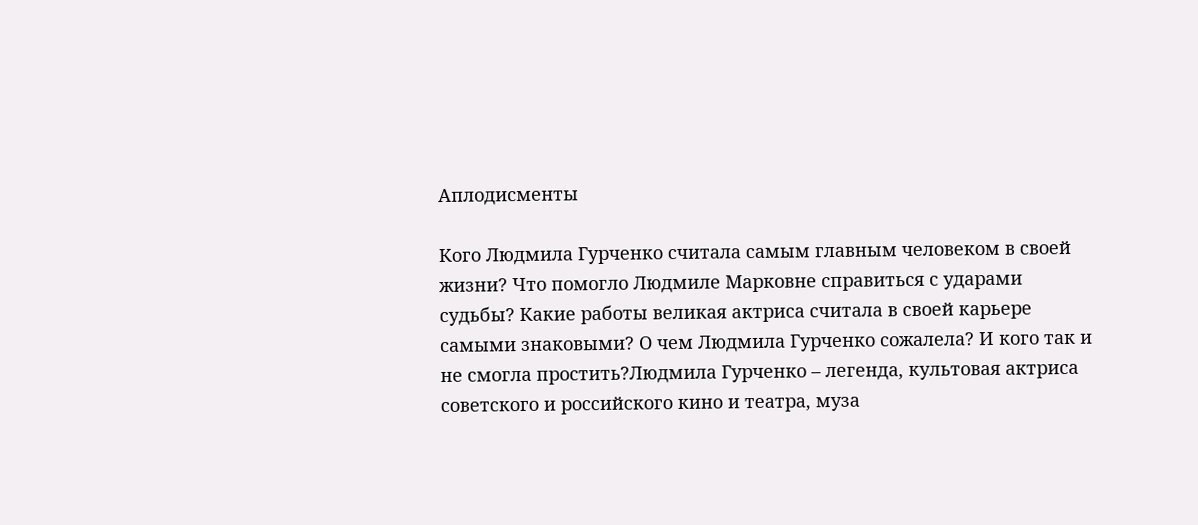Аплодисменты

Кого Людмила Гурченко считала самым главным человеком в своей жизни? Что помогло Людмиле Марковне справиться с ударами судьбы? Какие работы великая актриса считала в своей карьере самыми знаковыми? О чем Людмила Гурченко сожалела? И кого так и не смогла простить?Людмила Гурченко – легенда, культовая актриса советского и российского кино и театра, муза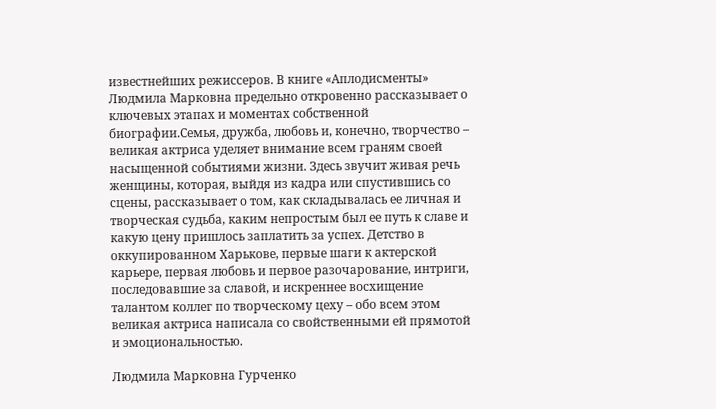известнейших режиссеров. В книге «Аплодисменты» Людмила Марковна предельно откровенно рассказывает о ключевых этапах и моментах собственной биографии.Семья, дружба, любовь и, конечно, творчество – великая актриса уделяет внимание всем граням своей насыщенной событиями жизни. Здесь звучит живая речь женщины, которая, выйдя из кадра или спустившись со сцены, рассказывает о том, как складывалась ее личная и творческая судьба, каким непростым был ее путь к славе и какую цену пришлось заплатить за успех. Детство в оккупированном Харькове, первые шаги к актерской карьере, первая любовь и первое разочарование, интриги, последовавшие за славой, и искреннее восхищение талантом коллег по творческому цеху – обо всем этом великая актриса написала со свойственными ей прямотой и эмоциональностью.

Людмила Марковна Гурченко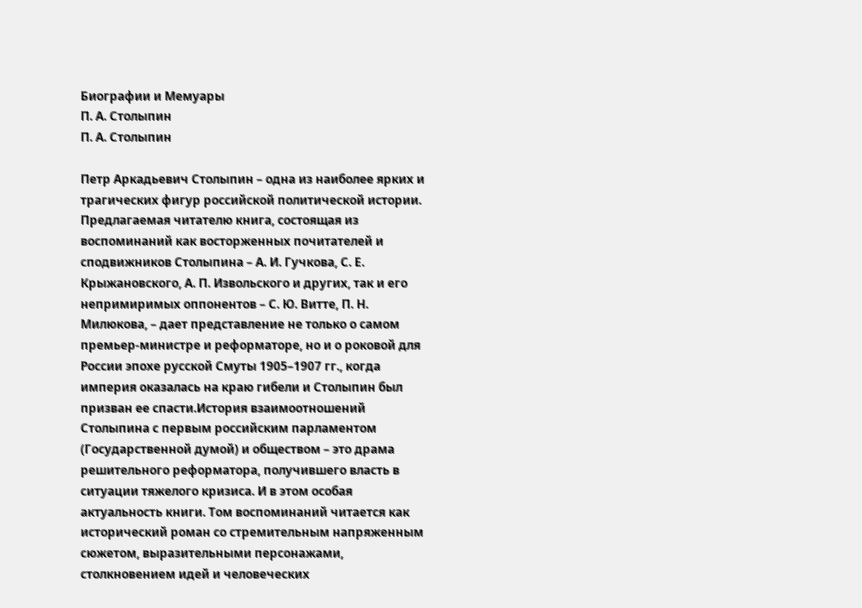Биографии и Мемуары
П. А. Столыпин
П. А. Столыпин

Петр Аркадьевич Столыпин – одна из наиболее ярких и трагических фигур российской политической истории. Предлагаемая читателю книга, состоящая из воспоминаний как восторженных почитателей и сподвижников Столыпина – А. И. Гучкова, С. Е. Крыжановского, А. П. Извольского и других, так и его непримиримых оппонентов – С. Ю. Витте, П. Н. Милюкова, – дает представление не только о самом премьер-министре и реформаторе, но и о роковой для России эпохе русской Смуты 1905–1907 гг., когда империя оказалась на краю гибели и Столыпин был призван ее спасти.История взаимоотношений Столыпина с первым российским парламентом (Государственной думой) и обществом – это драма решительного реформатора, получившего власть в ситуации тяжелого кризиса. И в этом особая актуальность книги. Том воспоминаний читается как исторический роман со стремительным напряженным сюжетом, выразительными персонажами, столкновением идей и человеческих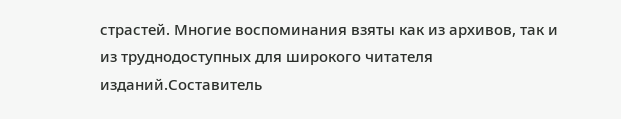страстей. Многие воспоминания взяты как из архивов, так и из труднодоступных для широкого читателя изданий.Составитель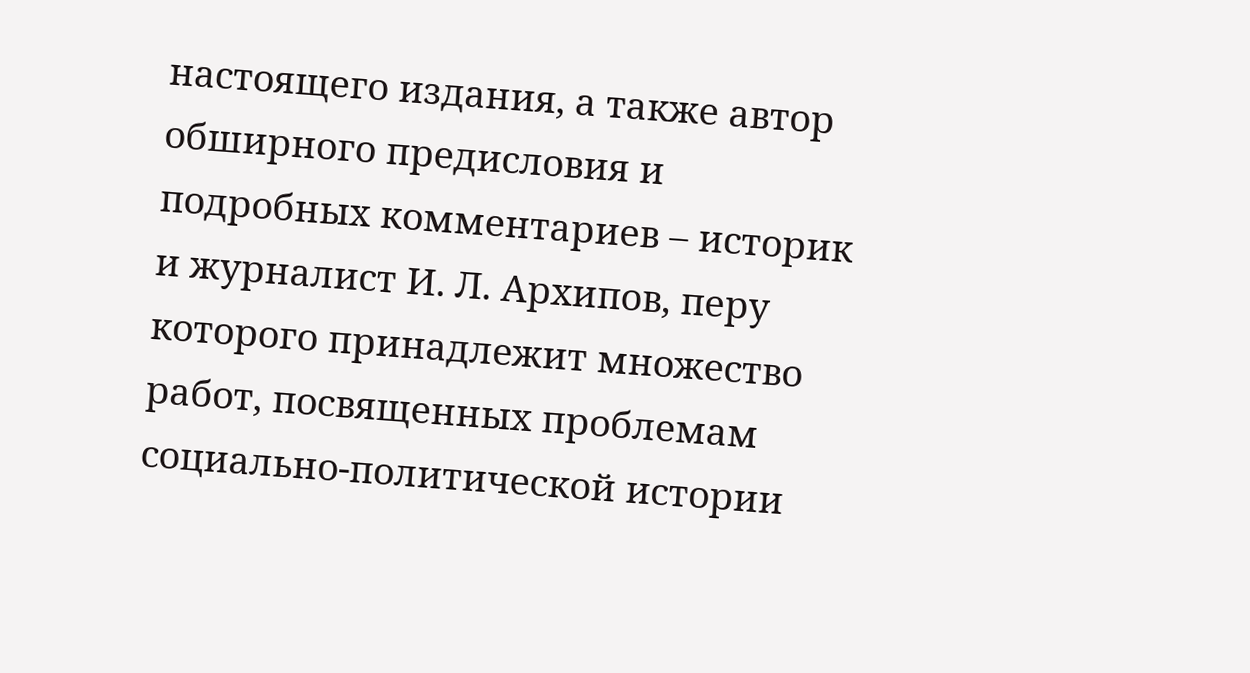настоящего издания, а также автор обширного предисловия и подробных комментариев – историк и журналист И. Л. Архипов, перу которого принадлежит множество работ, посвященных проблемам социально-политической истории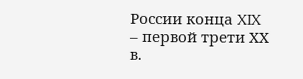России конца XIX – первой трети ХХ в.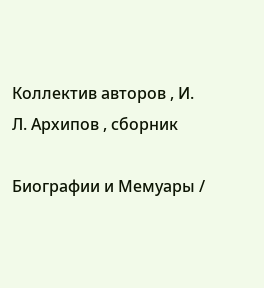Коллектив авторов , И. Л. Архипов , сборник

Биографии и Мемуары /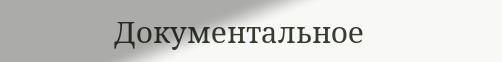Документальное